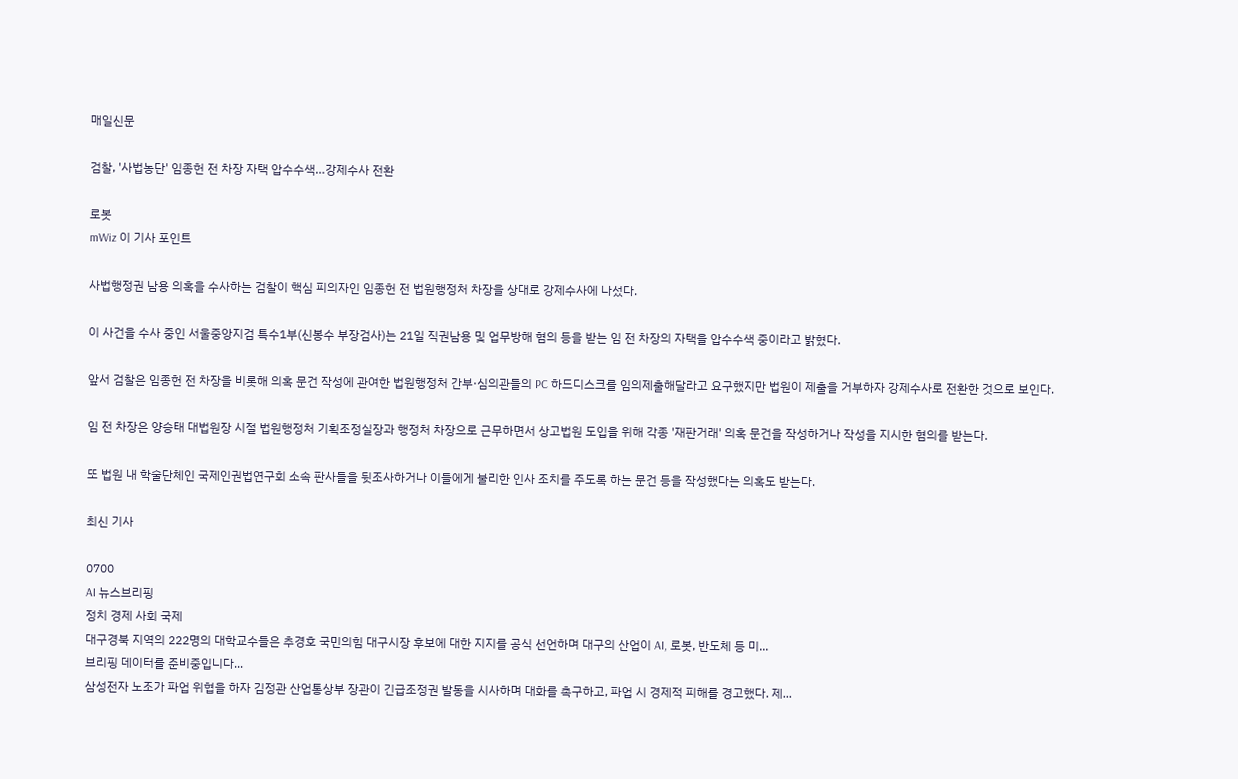매일신문

검찰, '사법농단' 임종헌 전 차장 자택 압수수색…강제수사 전환

로봇
mWiz 이 기사 포인트

사법행정권 남용 의혹을 수사하는 검찰이 핵심 피의자인 임종헌 전 법원행정처 차장을 상대로 강제수사에 나섰다.

이 사건을 수사 중인 서울중앙지검 특수1부(신봉수 부장검사)는 21일 직권남용 및 업무방해 혐의 등을 받는 임 전 차장의 자택을 압수수색 중이라고 밝혔다.

앞서 검찰은 임종헌 전 차장을 비롯해 의혹 문건 작성에 관여한 법원행정처 간부·심의관들의 PC 하드디스크를 임의제출해달라고 요구했지만 법원이 제출을 거부하자 강제수사로 전환한 것으로 보인다.

임 전 차장은 양승태 대법원장 시절 법원행정처 기획조정실장과 행정처 차장으로 근무하면서 상고법원 도입을 위해 각종 '재판거래' 의혹 문건을 작성하거나 작성을 지시한 혐의를 받는다.

또 법원 내 학술단체인 국제인권법연구회 소속 판사들을 뒷조사하거나 이들에게 불리한 인사 조치를 주도록 하는 문건 등을 작성했다는 의혹도 받는다.

최신 기사

0700
AI 뉴스브리핑
정치 경제 사회 국제
대구경북 지역의 222명의 대학교수들은 추경호 국민의힘 대구시장 후보에 대한 지지를 공식 선언하며 대구의 산업이 AI, 로봇, 반도체 등 미...
브리핑 데이터를 준비중입니다...
삼성전자 노조가 파업 위협을 하자 김정관 산업통상부 장관이 긴급조정권 발동을 시사하며 대화를 촉구하고, 파업 시 경제적 피해를 경고했다. 제...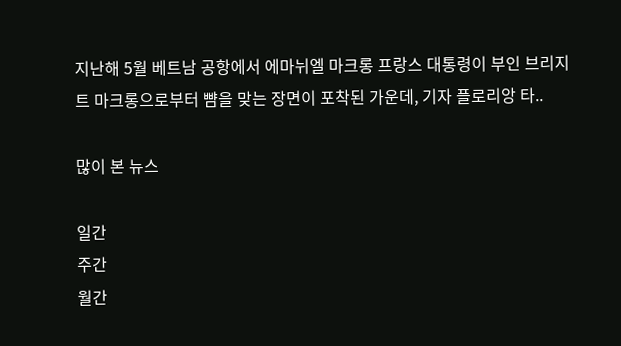지난해 5월 베트남 공항에서 에마뉘엘 마크롱 프랑스 대통령이 부인 브리지트 마크롱으로부터 뺨을 맞는 장면이 포착된 가운데, 기자 플로리앙 타..

많이 본 뉴스

일간
주간
월간